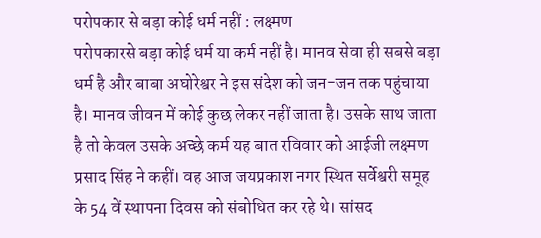परोपकार से बड़ा कोई धर्म नहीं : लक्ष्मण
परोपकारसे बड़ा कोई धर्म या कर्म नहीं है। मानव सेवा ही सबसे बड़ा धर्म है और बाबा अघोरेश्वर ने इस संदेश को जन-जन तक पहुंचाया है। मानव जीवन में कोई कुछ लेकर नहीं जाता है। उसके साथ जाता है तो केवल उसके अच्छे कर्म यह बात रविवार को आईजी लक्ष्मण प्रसाद सिंह ने कहीं। वह आज जयप्रकाश नगर स्थित सर्वेश्वरी समूह के 54 वें स्थापना दिवस को संबोधित कर रहे थे। सांसद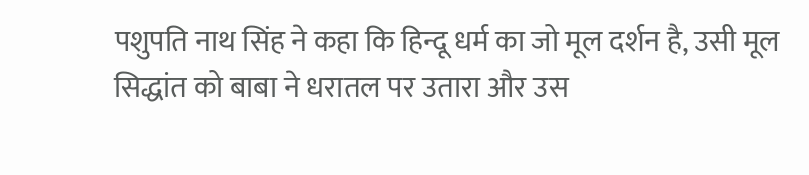पशुपति नाथ सिंह ने कहा कि हिन्दू धर्म का जो मूल दर्शन है, उसी मूल सिद्धांत को बाबा ने धरातल पर उतारा और उस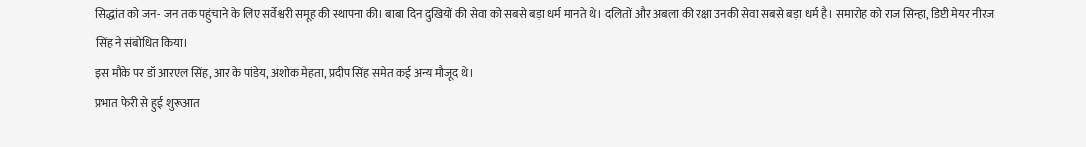सिद्धांत को जन- जन तक पहुंचाने के लिए सर्वेश्वरी समूह की स्थापना की। बाबा दिन दुखियों की सेवा को सबसे बड़ा धर्म मानते थे। दलितों और अबला की रक्षा उनकी सेवा सबसे बड़ा धर्म है। समारोह को राज सिन्हा, डिप्टी मेयर नीरज सिंह ने संबोधित किया।
इस मौके पर डॉ आरएल सिंह, आर के पांडेय, अशोक मेहता, प्रदीप सिंह समेत कई अन्य मौजूद थे।
प्रभात फेरी से हुई शुरूआत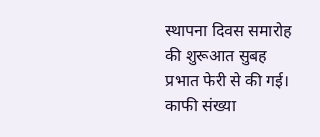स्थापना दिवस समारोह की शुरूआत सुबह प्रभात फेरी से की गई। काफी संख्या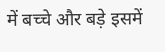में बच्चे और बड़े इसमें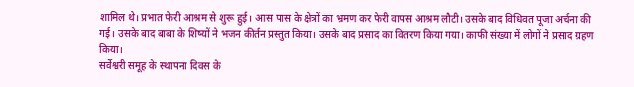शामिल थे। प्रभात फेरी आश्रम से शुरू हुई। आस पास के क्षेत्रों का भ्रमण कर फेरी वापस आश्रम लौटी। उसके बाद विधिवत पूजा अर्चना की गई। उसके बाद बाबा के शिष्यों ने भजन कीर्तन प्रस्तुत किया। उसके बाद प्रसाद का वितरण किया गया। काफी संख्या में लोगों ने प्रसाद ग्रहण किया।
सर्वेश्वरी समूह के स्थापना दिवस के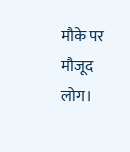मौके पर मौजूद लोग।